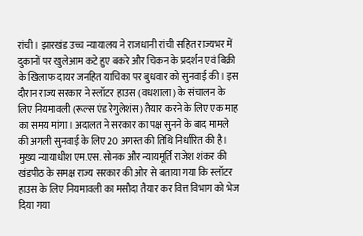रांची । झारखंड उच्च न्यायालय ने राजधानी रांची सहित राज्यभर में दुकानों पर खुलेआम कटे हुए बकरे और चिकन के प्रदर्शन एवं बिक्री के खिलाफ दायर जनहित याचिका पर बुधवार को सुनवाई की। इस दौरान राज्य सरकार ने स्लॉटर हाउस (वधशाला) के संचालन के लिए नियमावली (रूल्स एंड रेगुलेशंस) तैयार करने के लिए एक माह का समय मांगा। अदालत ने सरकार का पक्ष सुनने के बाद मामले की अगली सुनवाई के लिए 20 अगस्त की तिथि निर्धारित की है। मुख्य न्यायाधीश एम.एस. सोनक और न्यायमूर्ति राजेश शंकर की खंडपीठ के समक्ष राज्य सरकार की ओर से बताया गया कि स्लॉटर हाउस के लिए नियमावली का मसौदा तैयार कर वित्त विभाग को भेज दिया गया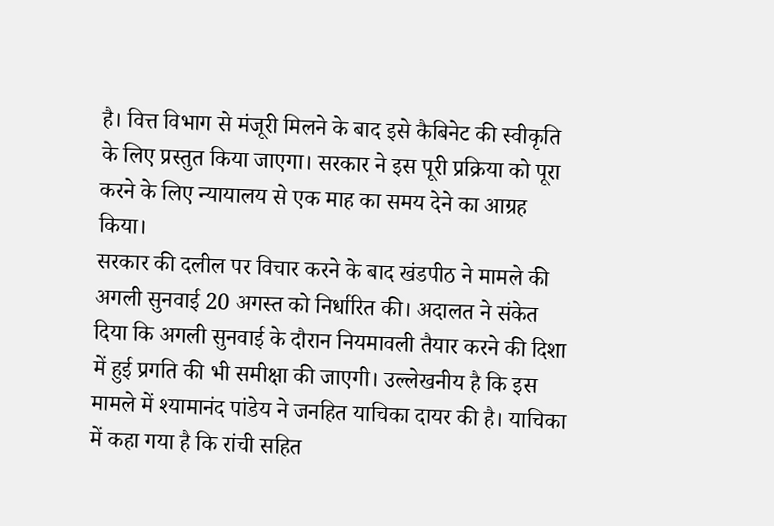है। वित्त विभाग से मंजूरी मिलने के बाद इसे कैबिनेट की स्वीकृति के लिए प्रस्तुत किया जाएगा। सरकार ने इस पूरी प्रक्रिया को पूरा करने के लिए न्यायालय से एक माह का समय देने का आग्रह किया।
सरकार की दलील पर विचार करने के बाद खंडपीठ ने मामले की अगली सुनवाई 20 अगस्त को निर्धारित की। अदालत ने संकेत दिया कि अगली सुनवाई के दौरान नियमावली तैयार करने की दिशा में हुई प्रगति की भी समीक्षा की जाएगी। उल्लेखनीय है कि इस मामले में श्यामानंद पांडेय ने जनहित याचिका दायर की है। याचिका में कहा गया है कि रांची सहित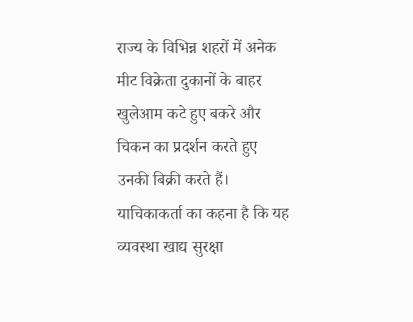राज्य के विभिन्न शहरों में अनेक मीट विक्रेता दुकानों के बाहर खुलेआम कटे हुए बकरे और चिकन का प्रदर्शन करते हुए उनकी बिक्री करते हैं। याचिकाकर्ता का कहना है कि यह व्यवस्था खाद्य सुरक्षा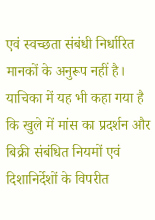एवं स्वच्छता संबंधी निर्धारित मानकों के अनुरूप नहीं है। याचिका में यह भी कहा गया है कि खुले में मांस का प्रदर्शन और बिक्री संबंधित नियमों एवं दिशानिर्देशों के विपरीत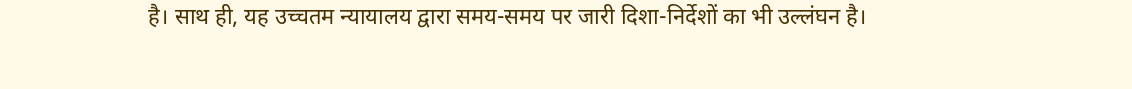है। साथ ही, यह उच्चतम न्यायालय द्वारा समय-समय पर जारी दिशा-निर्देशों का भी उल्लंघन है।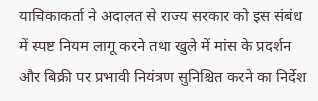याचिकाकर्ता ने अदालत से राज्य सरकार को इस संबंध में स्पष्ट नियम लागू करने तथा खुले में मांस के प्रदर्शन और बिक्री पर प्रभावी नियंत्रण सुनिश्चित करने का निर्देश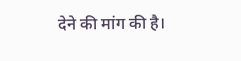देने की मांग की है।